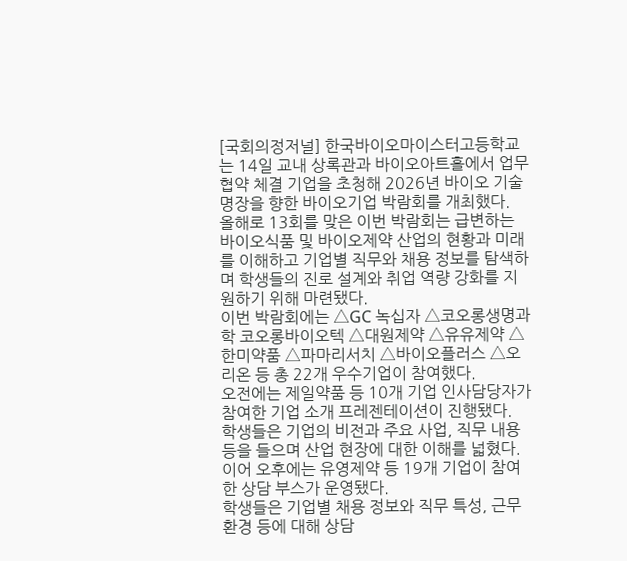[국회의정저널] 한국바이오마이스터고등학교는 14일 교내 상록관과 바이오아트홀에서 업무협약 체결 기업을 초청해 2026년 바이오 기술 명장을 향한 바이오기업 박람회를 개최했다.
올해로 13회를 맞은 이번 박람회는 급변하는 바이오식품 및 바이오제약 산업의 현황과 미래를 이해하고 기업별 직무와 채용 정보를 탐색하며 학생들의 진로 설계와 취업 역량 강화를 지원하기 위해 마련됐다.
이번 박람회에는 △GC 녹십자 △코오롱생명과학 코오롱바이오텍 △대원제약 △유유제약 △한미약품 △파마리서치 △바이오플러스 △오리온 등 총 22개 우수기업이 참여했다.
오전에는 제일약품 등 10개 기업 인사담당자가 참여한 기업 소개 프레젠테이션이 진행됐다.
학생들은 기업의 비전과 주요 사업, 직무 내용 등을 들으며 산업 현장에 대한 이해를 넓혔다.
이어 오후에는 유영제약 등 19개 기업이 참여한 상담 부스가 운영됐다.
학생들은 기업별 채용 정보와 직무 특성, 근무 환경 등에 대해 상담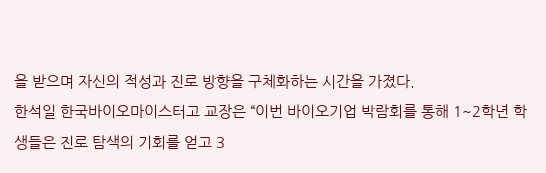을 받으며 자신의 적성과 진로 방향을 구체화하는 시간을 가졌다.
한석일 한국바이오마이스터고 교장은 “이번 바이오기업 박람회를 통해 1~2학년 학생들은 진로 탐색의 기회를 얻고 3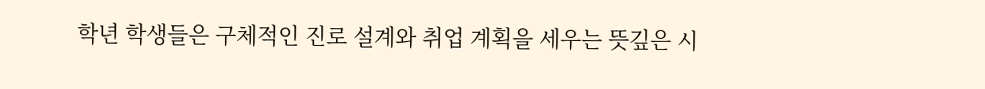학년 학생들은 구체적인 진로 설계와 취업 계획을 세우는 뜻깊은 시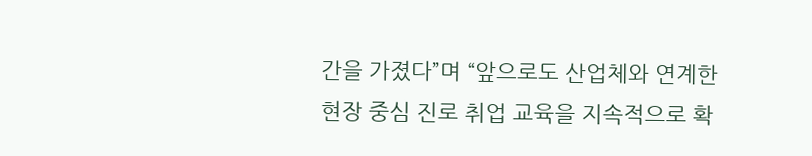간을 가졌다”며 “앞으로도 산업체와 연계한 현장 중심 진로 취업 교육을 지속적으로 확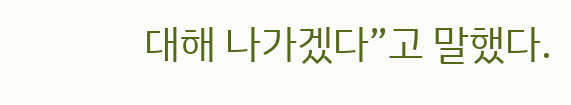대해 나가겠다”고 말했다.